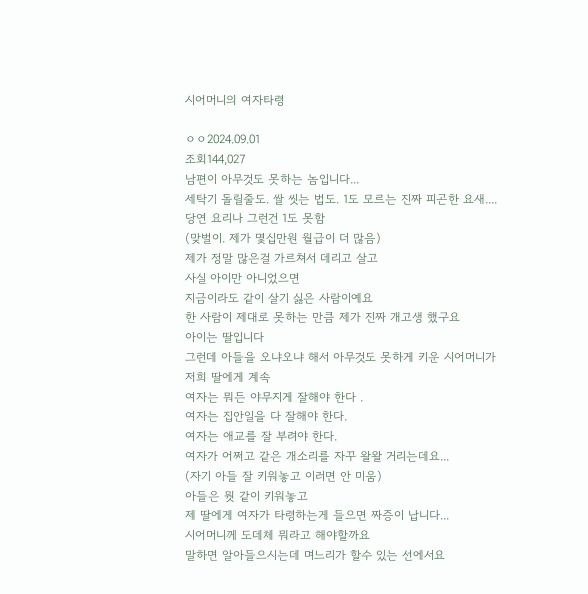시어머니의 여자타령

ㅇㅇ2024.09.01
조회144,027
남편이 아무것도 못하는 놈입니다...
세탁기 돌릴줄도. 쌀 씻는 법도. 1도 모르는 진짜 피곤한 요새....
당연 요리나 그런건 1도 못함
(맞벌이. 제가 몇십만원 월급이 더 많음)
제가 정말 많은걸 가르쳐서 데리고 살고
사실 아이만 아니었으면
지금이라도 같이 살기 싫은 사람이예요
한 사람이 제대로 못하는 만큼 제가 진짜 개고생 했구요
아이는 딸입니다
그런데 아들을 오냐오냐 해서 아무것도 못하게 키운 시어머니가
저희 딸에게 계속
여자는 뭐든 야무지게 잘해야 한다 .
여자는 집안일을 다 잘해야 한다.
여자는 애교를 잘 부려야 한다.
여자가 어쩌고 같은 개소리를 자꾸 왈왈 거리는데요...
(자기 아들 잘 키워놓고 이러면 안 미움)
아들은 뭣 같이 키워놓고
제 딸에게 여자가 타령하는게 들으면 짜증이 납니다...
시어머니께 도데체 뭐라고 해야할까요
말하면 알아들으시는데 며느리가 할수 있는 선에서요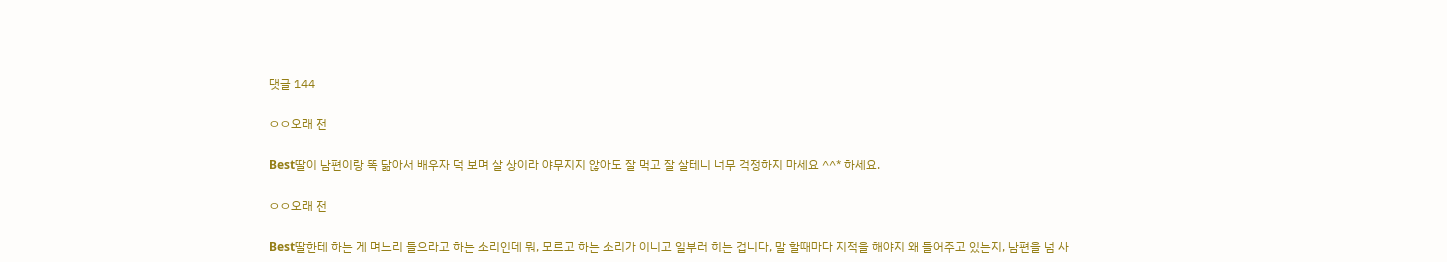댓글 144

ㅇㅇ오래 전

Best딸이 남편이랑 똑 닮아서 배우자 덕 보며 살 상이라 야무지지 않아도 잘 먹고 잘 살테니 너무 걱정하지 마세요 ^^* 하세요.

ㅇㅇ오래 전

Best딸한테 하는 게 며느리 들으라고 하는 소리인데 뭐, 모르고 하는 소리가 이니고 일부러 히는 겁니다, 말 할때마다 지적을 해야지 왜 들어주고 있는지, 남편을 넘 사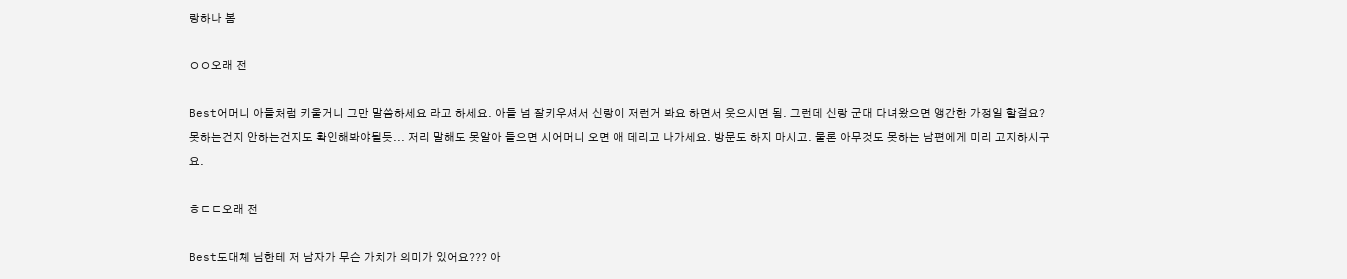랑하나 봄

ㅇㅇ오래 전

Best어머니 아들처럼 키울거니 그만 말씀하세요 라고 하세요. 아들 넘 잘키우셔서 신랑이 저런거 봐요 하면서 웃으시면 됨. 그런데 신랑 군대 다녀왔으면 앵간한 가정일 할걸요? 못하는건지 안하는건지도 확인해봐야될듯... 저리 말해도 못알아 들으면 시어머니 오면 애 데리고 나가세요. 방문도 하지 마시고. 물론 아무것도 못하는 남편에게 미리 고지하시구요.

ㅎㄷㄷ오래 전

Best도대체 님한테 저 남자가 무슨 가치가 의미가 있어요??? 아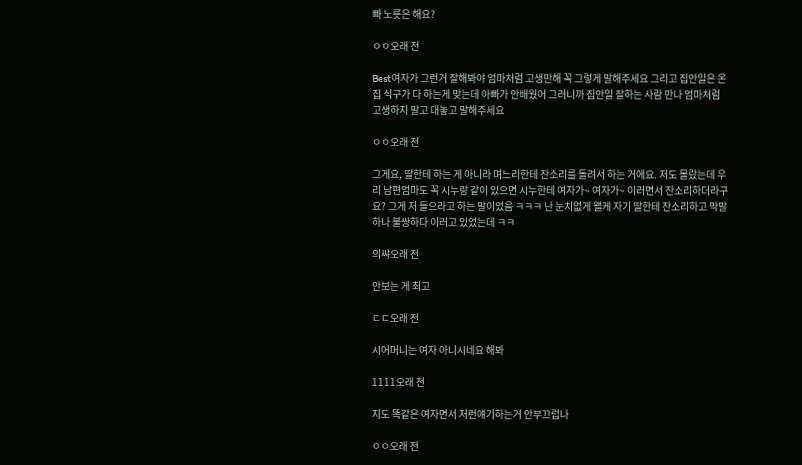빠 노릇은 해요?

ㅇㅇ오래 전

Best여자가 그런거 잘해봐야 엄마처럼 고생만해 꼭 그렇게 말해주세요 그리고 집안일은 온 집 식구가 다 하는게 맞는데 아빠가 안배웠어 그러니까 집안일 잘하는 사람 만나 엄마처럼 고생하지 말고 대놓고 말해주세요

ㅇㅇ오래 전

그게요, 딸한테 하는 게 아니라 며느리한테 잔소리를 돌려서 하는 거에요. 저도 몰랐는데 우리 남편엄마도 꼭 시누랑 같이 있으면 시누한테 여자가~ 여자가~ 이러면서 잔소리하더라구요? 그게 저 들으라고 하는 말이었음 ㅋㅋㅋ 난 눈치없게 왤케 자기 딸한테 잔소리하고 막말하나 불쌍하다 이러고 있었는데 ㅋㅋ

의쌰오래 전

안보는 게 최고

ㄷㄷ오래 전

시어머니는 여자 아니시네요 해봐

1111오래 전

지도 똑같은 여자면서 저런얘기하는거 안부끄럽나

ㅇㅇ오래 전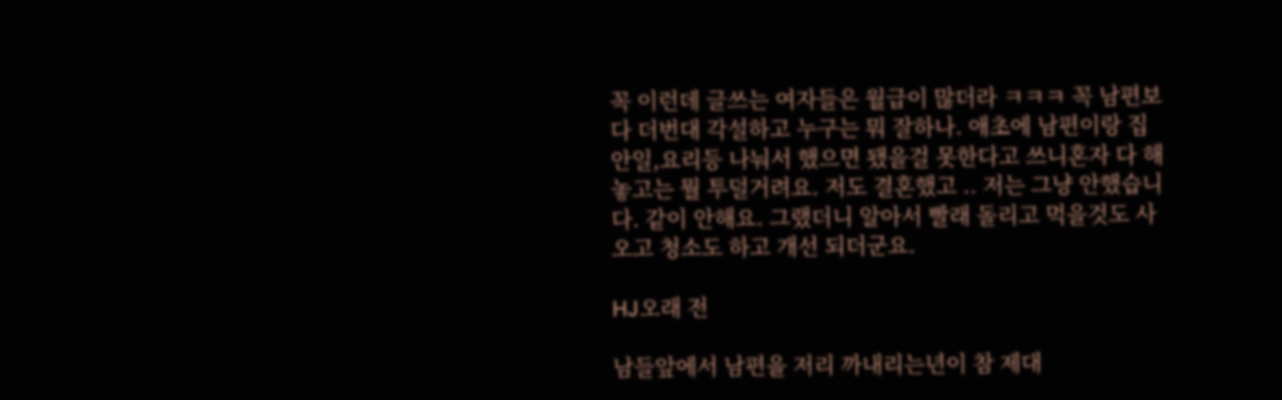꼭 이런데 글쓰는 여자들은 월급이 많더라 ㅋㅋㅋ 꼭 남편보다 더번대 각설하고 누구는 뭐 잘하나. 애초에 남편이랑 집안일,요리등 나눠서 했으면 됐을걸 못한다고 쓰니혼자 다 해놓고는 뭘 투덜거려요. 저도 결혼했고 .. 저는 그냥 안했습니다. 같이 안해요. 그랬더니 알아서 빨래 돌리고 먹을것도 사오고 청소도 하고 개선 되더군요.

HJ오래 전

남들앞에서 남편을 저리 까내리는년이 참 제대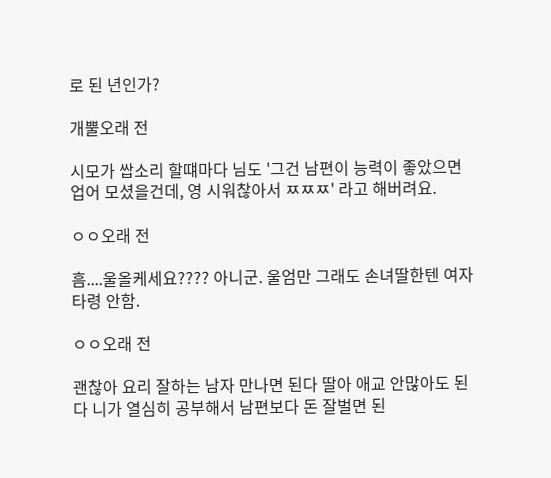로 된 년인가?

개뿔오래 전

시모가 쌉소리 할떄마다 님도 '그건 남편이 능력이 좋았으면 업어 모셨을건데, 영 시워찮아서 ㅉㅉㅉ' 라고 해버려요.

ㅇㅇ오래 전

흠....울올케세요???? 아니군. 울엄만 그래도 손녀딸한텐 여자타령 안함.

ㅇㅇ오래 전

괜찮아 요리 잘하는 남자 만나면 된다 딸아 애교 안많아도 된다 니가 열심히 공부해서 남편보다 돈 잘벌면 된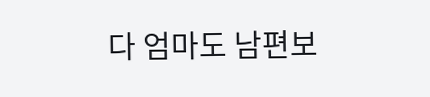다 엄마도 남편보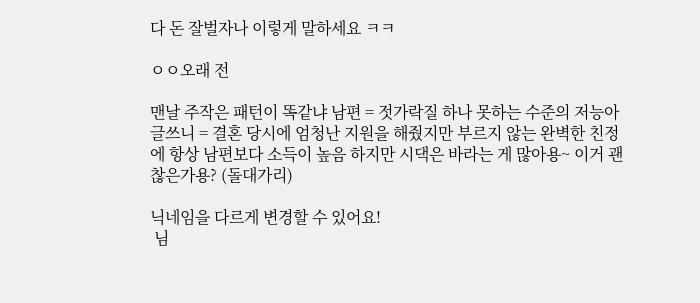다 돈 잘벌자나 이렇게 말하세요 ㅋㅋ

ㅇㅇ오래 전

맨날 주작은 패턴이 똑같냐 남편 = 젓가락질 하나 못하는 수준의 저능아 글쓰니 = 결혼 당시에 엄청난 지원을 해줬지만 부르지 않는 완벽한 친정에 항상 남편보다 소득이 높음 하지만 시댁은 바라는 게 많아용~ 이거 괜찮은가용? (돌대가리)

닉네임을 다르게 변경할 수 있어요!
 님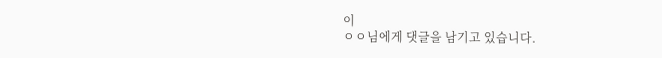이
ㅇㅇ님에게 댓글을 남기고 있습니다.